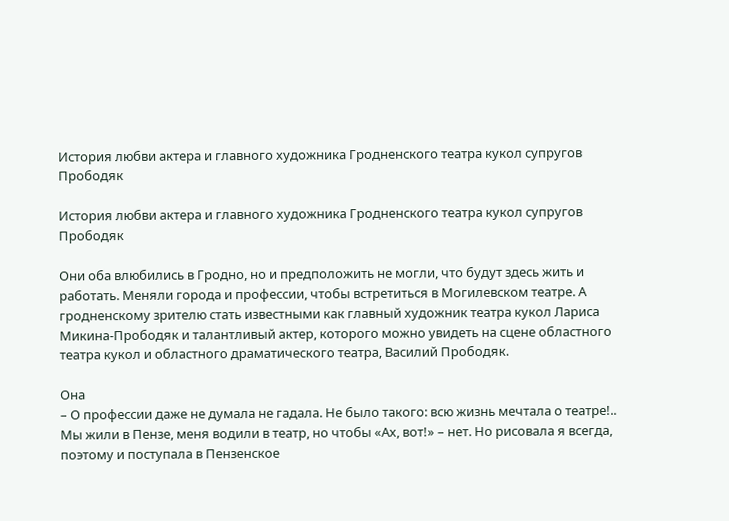История любви актера и главного художника Гродненского театра кукол супругов Прободяк

История любви актера и главного художника Гродненского театра кукол супругов Прободяк

Они оба влюбились в Гродно, но и предположить не могли, что будут здесь жить и работать. Меняли города и профессии, чтобы встретиться в Могилевском театре. А гродненскому зрителю стать известными как главный художник театра кукол Лариса Микина-Прободяк и талантливый актер, которого можно увидеть на сцене областного театра кукол и областного драматического театра, Василий Прободяк.

Она
– О профессии даже не думала не гадала. Не было такого: всю жизнь мечтала о театре!.. Мы жили в Пензе, меня водили в театр, но чтобы «Ах, вот!» – нет. Но рисовала я всегда, поэтому и поступала в Пензенское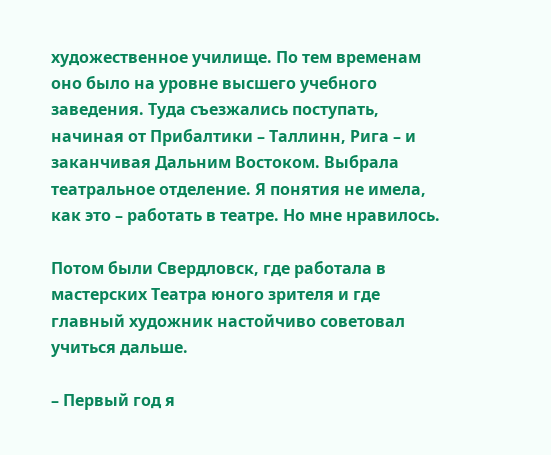художественное училище. По тем временам оно было на уровне высшего учебного заведения. Туда съезжались поступать, начиная от Прибалтики – Таллинн, Рига – и заканчивая Дальним Востоком. Выбрала театральное отделение. Я понятия не имела, как это – работать в театре. Но мне нравилось.

Потом были Свердловск, где работала в мастерских Театра юного зрителя и где главный художник настойчиво советовал учиться дальше.

– Первый год я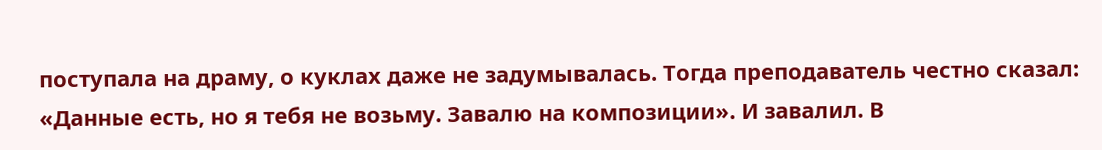поступала на драму, о куклах даже не задумывалась. Тогда преподаватель честно сказал: «Данные есть, но я тебя не возьму. Завалю на композиции». И завалил. В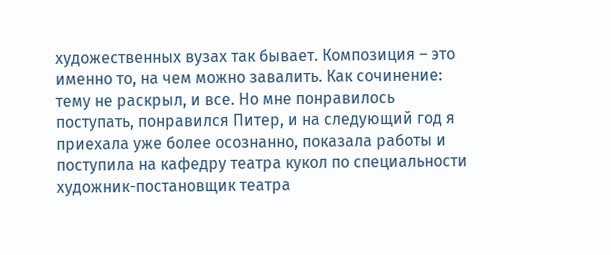художественных вузах так бывает. Композиция – это именно то, на чем можно завалить. Как сочинение: тему не раскрыл, и все. Но мне понравилось поступать, понравился Питер, и на следующий год я приехала уже более осознанно, показала работы и поступила на кафедру театра кукол по специальности художник-постановщик театра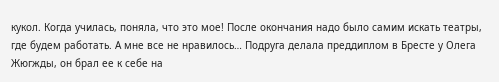кукол. Когда училась, поняла, что это мое! После окончания надо было самим искать театры, где будем работать. А мне все не нравилось… Подруга делала преддиплом в Бресте у Олега Жюгжды, он брал ее к себе на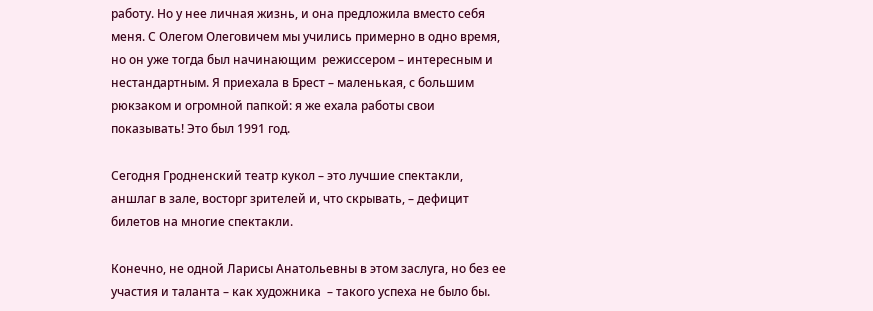работу. Но у нее личная жизнь, и она предложила вместо себя меня. С Олегом Олеговичем мы учились примерно в одно время, но он уже тогда был начинающим  режиссером – интересным и нестандартным. Я приехала в Брест – маленькая, с большим рюкзаком и огромной папкой: я же ехала работы свои показывать! Это был 1991 год.

Сегодня Гродненский театр кукол – это лучшие спектакли, аншлаг в зале, восторг зрителей и, что скрывать, – дефицит билетов на многие спектакли.

Конечно, не одной Ларисы Анатольевны в этом заслуга, но без ее участия и таланта – как художника  – такого успеха не было бы.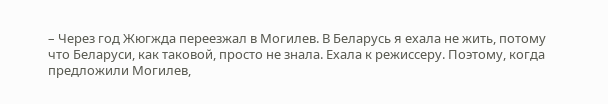– Через год Жюгжда переезжал в Могилев. В Беларусь я ехала не жить, потому что Беларуси, как таковой, просто не знала. Ехала к режиссеру. Поэтому, когда предложили Могилев,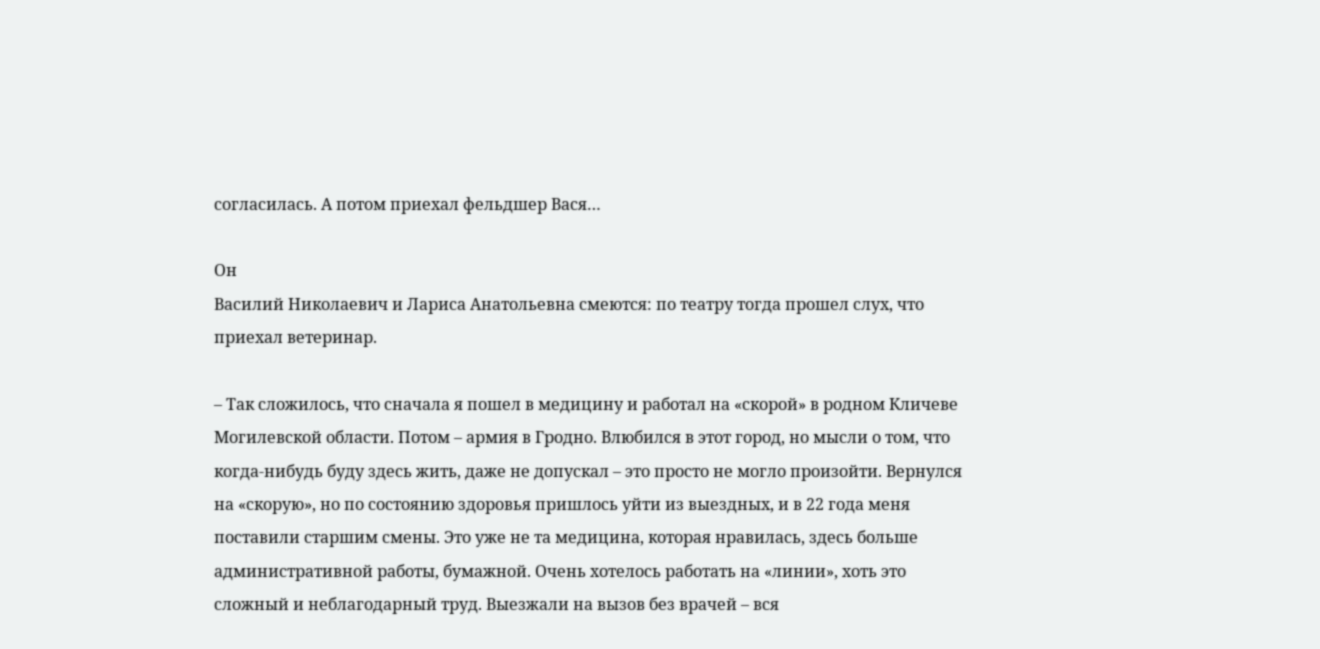согласилась. А потом приехал фельдшер Вася…

Он
Василий Николаевич и Лариса Анатольевна смеются: по театру тогда прошел слух, что приехал ветеринар.

– Так сложилось, что сначала я пошел в медицину и работал на «скорой» в родном Кличеве Могилевской области. Потом – армия в Гродно. Влюбился в этот город, но мысли о том, что когда-нибудь буду здесь жить, даже не допускал – это просто не могло произойти. Вернулся на «скорую», но по состоянию здоровья пришлось уйти из выездных, и в 22 года меня поставили старшим смены. Это уже не та медицина, которая нравилась, здесь больше административной работы, бумажной. Очень хотелось работать на «линии», хоть это сложный и неблагодарный труд. Выезжали на вызов без врачей – вся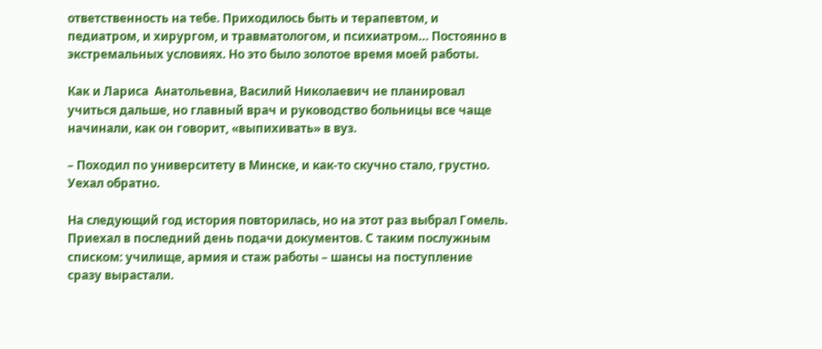ответственность на тебе. Приходилось быть и терапевтом, и педиатром, и хирургом, и травматологом, и психиатром… Постоянно в экстремальных условиях. Но это было золотое время моей работы.

Как и Лариса  Анатольевна, Василий Николаевич не планировал учиться дальше, но главный врач и руководство больницы все чаще начинали, как он говорит, «выпихивать» в вуз.

– Походил по университету в Минске, и как-то скучно стало, грустно. Уехал обратно.

На следующий год история повторилась, но на этот раз выбрал Гомель. Приехал в последний день подачи документов. С таким послужным списком: училище, армия и стаж работы – шансы на поступление сразу вырастали.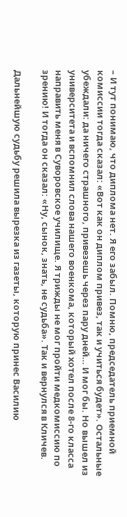– И тут понимаю, что диплома нет. Я его забыл. Помню, председатель приемной комиссии тогда сказал: «Вот как он диплом привез, так и учиться будет». Остальные убеждали: да ничего страшного, привезешь через пару дней… И мог бы. Но вышел из университета и вспомнил слова нашего военкома, который хотел после 8-го класса направить меня в Суворовское училище. Я трижды не мог пройти медкомиссию по зрению! И тогда он сказал: «Ну, сынок, знать, не судьба». Так и вернулся в Кличев.

Дальнейшую судьбу решила вырезка из газеты, которую принес Василию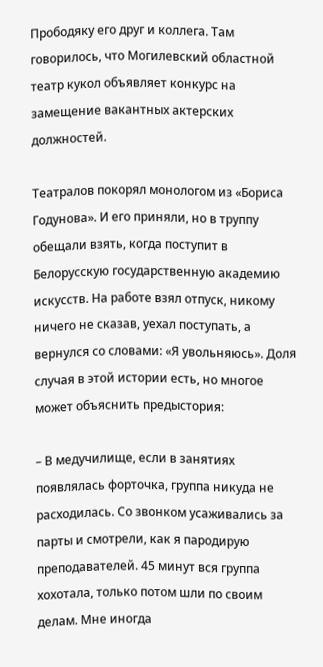Прободяку его друг и коллега. Там говорилось, что Могилевский областной театр кукол объявляет конкурс на замещение вакантных актерских должностей.

Театралов покорял монологом из «Бориса Годунова». И его приняли, но в труппу обещали взять, когда поступит в Белорусскую государственную академию искусств. На работе взял отпуск, никому ничего не сказав, уехал поступать, а вернулся со словами: «Я увольняюсь». Доля случая в этой истории есть, но многое может объяснить предыстория:

– В медучилище, если в занятиях появлялась форточка, группа никуда не расходилась. Со звонком усаживались за парты и смотрели, как я пародирую преподавателей. 45 минут вся группа хохотала, только потом шли по своим делам. Мне иногда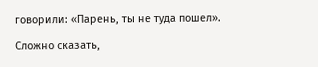говорили: «Парень, ты не туда пошел».

Сложно сказать,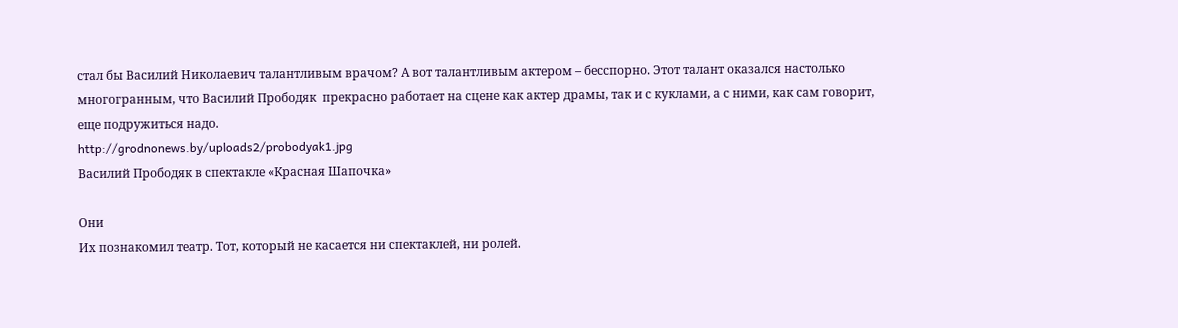стал бы Василий Николаевич талантливым врачом? А вот талантливым актером – бесспорно. Этот талант оказался настолько многогранным, что Василий Прободяк  прекрасно работает на сцене как актер драмы, так и с куклами, а с ними, как сам говорит, еще подружиться надо.
http://grodnonews.by/uploads2/probodyak1.jpg
Василий Прободяк в спектакле «Красная Шапочка»

Они
Их познакомил театр. Тот, который не касается ни спектаклей, ни ролей.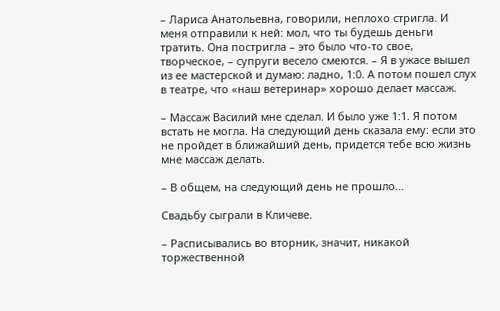– Лариса Анатольевна, говорили, неплохо стригла. И меня отправили к ней: мол, что ты будешь деньги тратить. Она постригла – это было что-то свое, творческое, – супруги весело смеются. – Я в ужасе вышел из ее мастерской и думаю: ладно, 1:0. А потом пошел слух в театре, что «наш ветеринар» хорошо делает массаж.

– Массаж Василий мне сделал. И было уже 1:1. Я потом встать не могла. На следующий день сказала ему: если это не пройдет в ближайший день, придется тебе всю жизнь мне массаж делать.

– В общем, на следующий день не прошло…

Свадьбу сыграли в Кличеве.

– Расписывались во вторник, значит, никакой торжественной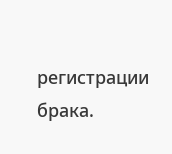регистрации брака.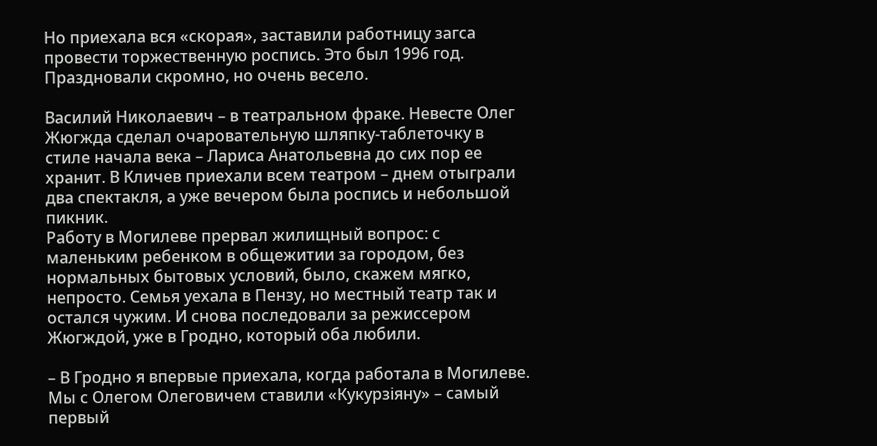Но приехала вся «скорая», заставили работницу загса провести торжественную роспись. Это был 1996 год. Праздновали скромно, но очень весело.

Василий Николаевич – в театральном фраке. Невесте Олег Жюгжда сделал очаровательную шляпку-таблеточку в стиле начала века – Лариса Анатольевна до сих пор ее хранит. В Кличев приехали всем театром – днем отыграли два спектакля, а уже вечером была роспись и небольшой пикник.
Работу в Могилеве прервал жилищный вопрос: с маленьким ребенком в общежитии за городом, без нормальных бытовых условий, было, скажем мягко, непросто. Семья уехала в Пензу, но местный театр так и остался чужим. И снова последовали за режиссером Жюгждой, уже в Гродно, который оба любили.

– В Гродно я впервые приехала, когда работала в Могилеве. Мы с Олегом Олеговичем ставили «Кукурзіяну» – самый первый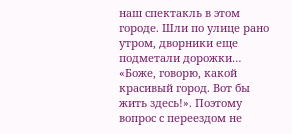наш спектакль в этом городе. Шли по улице рано утром, дворники еще подметали дорожки… «Боже, говорю, какой красивый город. Вот бы жить здесь!». Поэтому вопрос с переездом не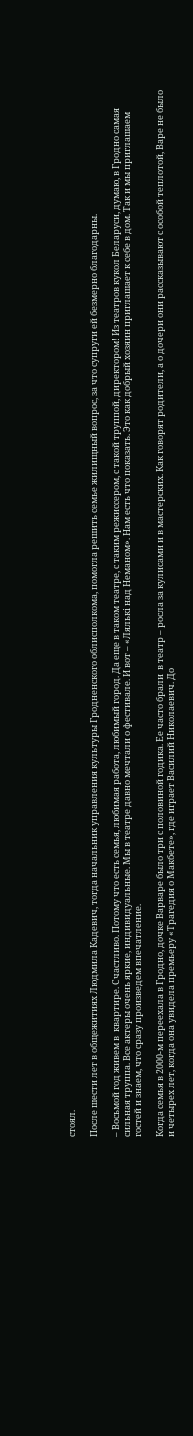стоял.

После шести лет в общежитиях Людмила Кадевич, тогда начальник управления культуры Гродненского облисполкома, помогла решить семье жилищный вопрос, за что супруги ей безмерно благодарны.

– Восьмой год живем в  квартире. Счастливо. Потому что есть семья, любимая работа, любимый город. Да еще в таком театре, с таким режиссером, с такой труппой, директором! Из театров кукол Беларуси, думаю, в Гродно самая сильная труппа. Все актеры очень яркие, индивидуальные. Мы в театре давно мечтали о фестивале. И вот – «Лялькі над Неманом». Нам есть что показать. Это как добрый хозяин приглашает к себе в дом. Так и мы приглашаем гостей и знаем, что сразу произведем впечатление.

Когда семья в 2000-м переехала в Гродно, дочке Варваре было три с половиной годика. Ее часто брали  в театр – росла за кулисами и в мастерских. Как говорят родители, а о дочери они рассказывают с особой теплотой, Варе не было и четырех лет, когда она увидела премьеру «Трагедия о Макбете», где играет Василий Николаевич. До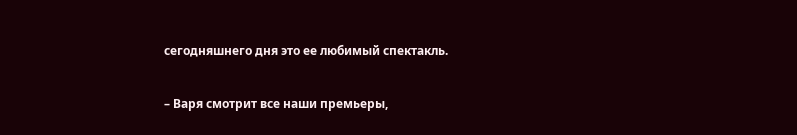сегодняшнего дня это ее любимый спектакль.

– Варя смотрит все наши премьеры,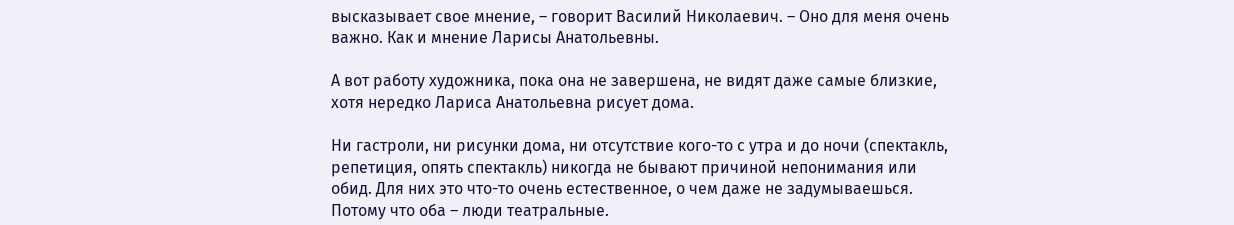высказывает свое мнение, – говорит Василий Николаевич. – Оно для меня очень важно. Как и мнение Ларисы Анатольевны.

А вот работу художника, пока она не завершена, не видят даже самые близкие, хотя нередко Лариса Анатольевна рисует дома.

Ни гастроли, ни рисунки дома, ни отсутствие кого-то с утра и до ночи (спектакль, репетиция, опять спектакль) никогда не бывают причиной непонимания или обид. Для них это что-то очень естественное, о чем даже не задумываешься. Потому что оба – люди театральные.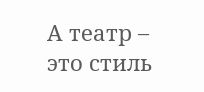А театр – это стиль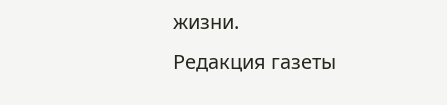жизни.
Редакция газеты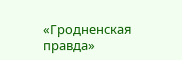«Гродненская правда»